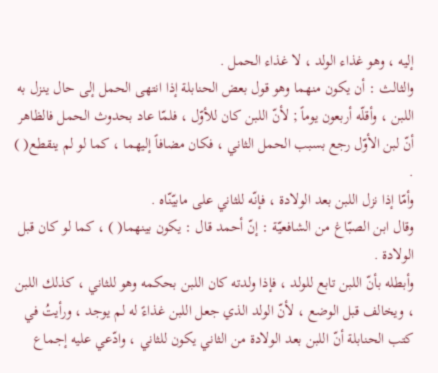إليه ، وهو غذاء الولد ، لا غذاء الحمل .
والثالث : أن يكون منهما وهو قول بعض الحنابلة إذا انتهى الحمل إلى حال ينزل به اللبن ، وأقلّه أربعون يوماً ; لأنّ اللبن كان للأوّل ، فلمّا عاد بحدوث الحمل فالظاهر أنّ لبن الأوّل رجع بسبب الحمل الثاني ، فكان مضافاً إليهما ، كما لو لم ينقطع( ) .
وأمّا إذا نزل اللبن بعد الولادة ، فإنّه للثاني على مابيّنّاه .
وقال ابن الصبّاغ من الشافعيّة : إنّ أحمد قال : يكون بينهما( ) ، كما لو كان قبل الولادة .
وأبطله بأنّ اللبن تابع للولد ، فإذا ولدته كان اللبن بحكمه وهو للثاني ، كذلك اللبن ، ويخالف قبل الوضع ، لأنّ الولد الذي جعل اللبن غذاءً له لم يوجد ، ورأيتُ في كتب الحنابلة أنّ اللبن بعد الولادة من الثاني يكون للثاني ، وادّعي عليه إجماع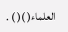العلماء( )( ) .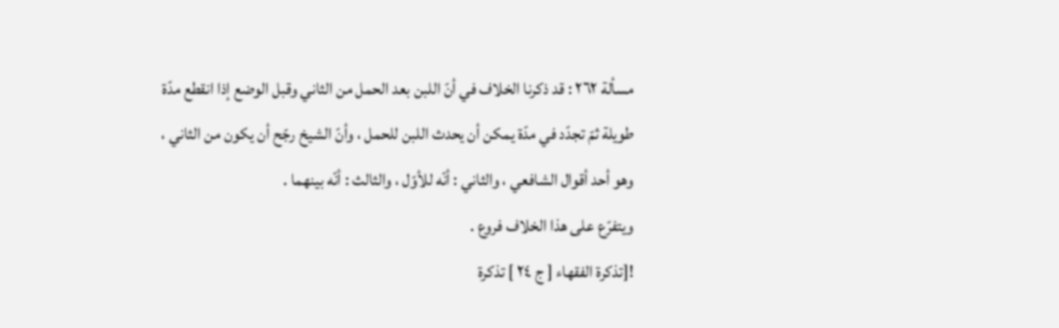مسألة ٢٦٢ : قد ذكرنا الخلاف في أنّ اللبن بعد الحمل من الثاني وقبل الوضع إذا انقطع مدّة طويلة ثمّ تجدّد في مدّة يمكن أن يحدث اللبن للحمل ، وأنّ الشيخ رجّح أن يكون من الثاني ، وهو أحد أقوال الشافعي ، والثاني : أنّه للأوّل ، والثالث : أنّه بينهما .
ويتفرّع على هذا الخلاف فروع .
![تذكرة الفقهاء [ ج ٢٤ ] تذكرة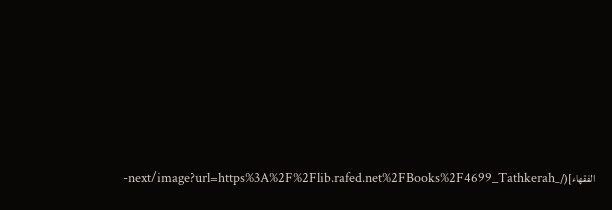الفقهاء](/_next/image?url=https%3A%2F%2Flib.rafed.net%2FBooks%2F4699_Tathkerah-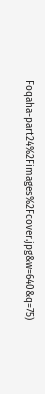Foqaha-part24%2Fimages%2Fcover.jpg&w=640&q=75)